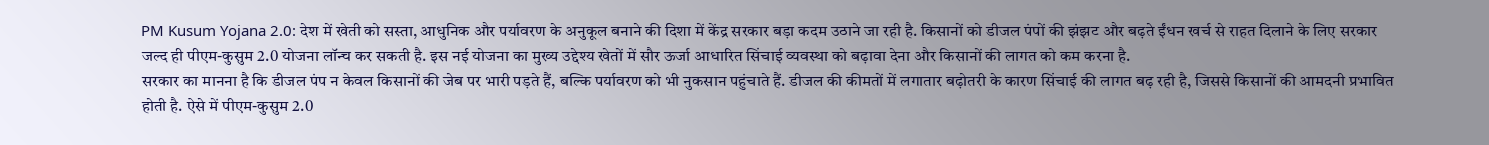PM Kusum Yojana 2.0: देश में खेती को सस्ता, आधुनिक और पर्यावरण के अनुकूल बनाने की दिशा में केंद्र सरकार बड़ा कदम उठाने जा रही है. किसानों को डीजल पंपों की झंझट और बढ़ते ईंधन खर्च से राहत दिलाने के लिए सरकार जल्द ही पीएम-कुसुम 2.0 योजना लॉन्च कर सकती है. इस नई योजना का मुख्य उद्देश्य खेतों में सौर ऊर्जा आधारित सिंचाई व्यवस्था को बढ़ावा देना और किसानों की लागत को कम करना है.
सरकार का मानना है कि डीजल पंप न केवल किसानों की जेब पर भारी पड़ते हैं, बल्कि पर्यावरण को भी नुकसान पहुंचाते हैं. डीजल की कीमतों में लगातार बढ़ोतरी के कारण सिंचाई की लागत बढ़ रही है, जिससे किसानों की आमदनी प्रभावित होती है. ऐसे में पीएम-कुसुम 2.0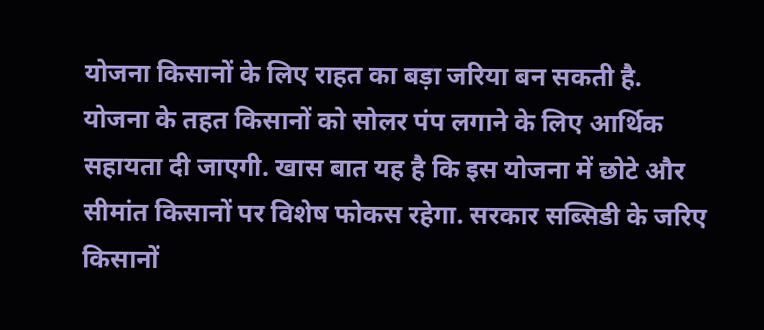योजना किसानों के लिए राहत का बड़ा जरिया बन सकती है.
योजना के तहत किसानों को सोलर पंप लगाने के लिए आर्थिक सहायता दी जाएगी. खास बात यह है कि इस योजना में छोटे और सीमांत किसानों पर विशेष फोकस रहेगा. सरकार सब्सिडी के जरिए किसानों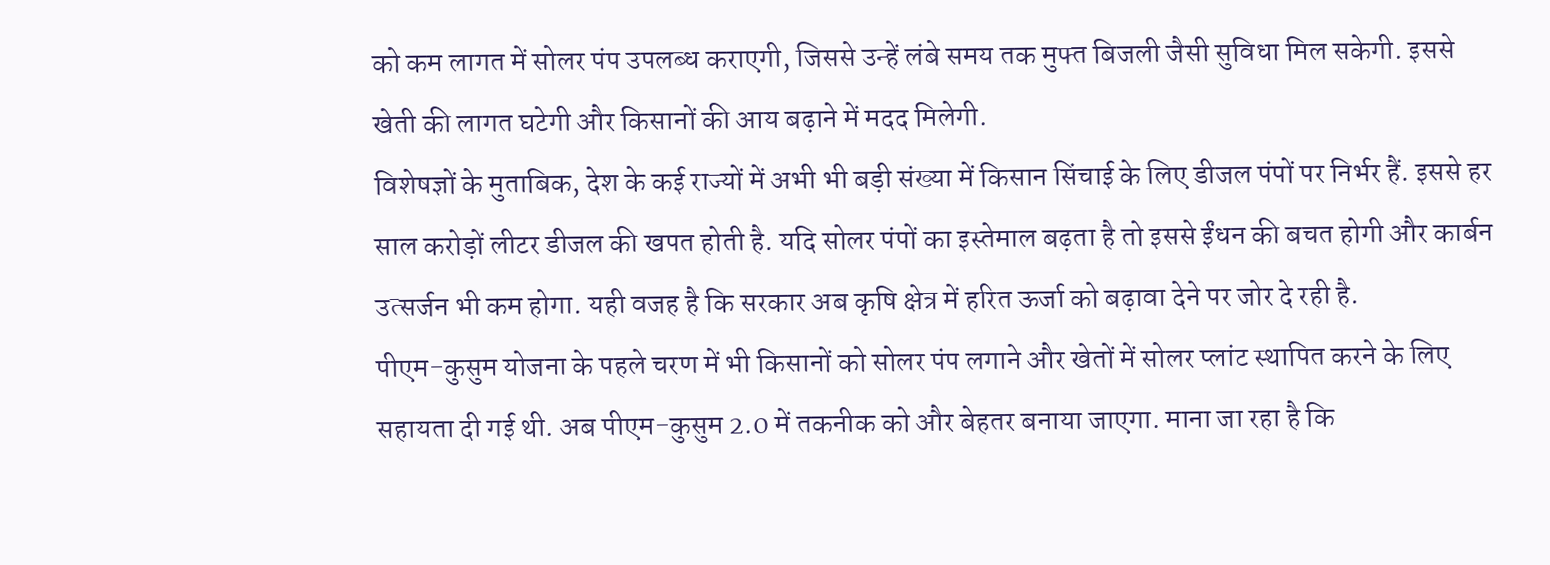को कम लागत में सोलर पंप उपलब्ध कराएगी, जिससे उन्हें लंबे समय तक मुफ्त बिजली जैसी सुविधा मिल सकेगी. इससे खेती की लागत घटेगी और किसानों की आय बढ़ाने में मदद मिलेगी.
विशेषज्ञों के मुताबिक, देश के कई राज्यों में अभी भी बड़ी संख्या में किसान सिंचाई के लिए डीजल पंपों पर निर्भर हैं. इससे हर साल करोड़ों लीटर डीजल की खपत होती है. यदि सोलर पंपों का इस्तेमाल बढ़ता है तो इससे ईंधन की बचत होगी और कार्बन उत्सर्जन भी कम होगा. यही वजह है कि सरकार अब कृषि क्षेत्र में हरित ऊर्जा को बढ़ावा देने पर जोर दे रही है.
पीएम-कुसुम योजना के पहले चरण में भी किसानों को सोलर पंप लगाने और खेतों में सोलर प्लांट स्थापित करने के लिए सहायता दी गई थी. अब पीएम-कुसुम 2.0 में तकनीक को और बेहतर बनाया जाएगा. माना जा रहा है कि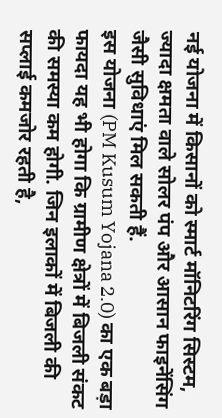नई योजना में किसानों को स्मार्ट मॉनिटरिंग सिस्टम, ज्यादा क्षमता वाले सोलर पंप और आसान फाइनेंसिंग जैसी सुविधाएं मिल सकती हैं.
इस योजना (PM Kusum Yojana 2.0) का एक बड़ा फायदा यह भी होगा कि ग्रामीण क्षेत्रों में बिजली संकट की समस्या कम होगी. जिन इलाकों में बिजली की सप्लाई कमजोर रहती है,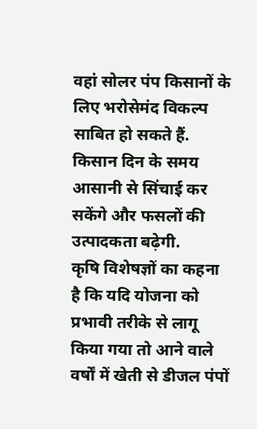वहां सोलर पंप किसानों के लिए भरोसेमंद विकल्प साबित हो सकते हैं. किसान दिन के समय आसानी से सिंचाई कर सकेंगे और फसलों की उत्पादकता बढ़ेगी.
कृषि विशेषज्ञों का कहना है कि यदि योजना को प्रभावी तरीके से लागू किया गया तो आने वाले वर्षों में खेती से डीजल पंपों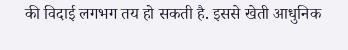की विदाई लगभग तय हो सकती है. इससे खेती आधुनिक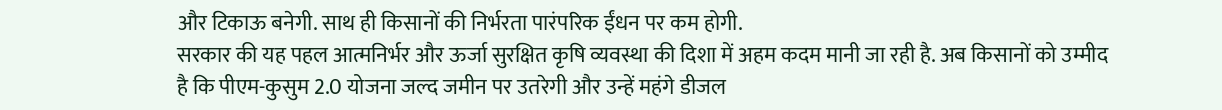और टिकाऊ बनेगी. साथ ही किसानों की निर्भरता पारंपरिक ईंधन पर कम होगी.
सरकार की यह पहल आत्मनिर्भर और ऊर्जा सुरक्षित कृषि व्यवस्था की दिशा में अहम कदम मानी जा रही है. अब किसानों को उम्मीद है कि पीएम-कुसुम 2.0 योजना जल्द जमीन पर उतरेगी और उन्हें महंगे डीजल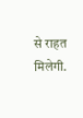से राहत मिलेगी.